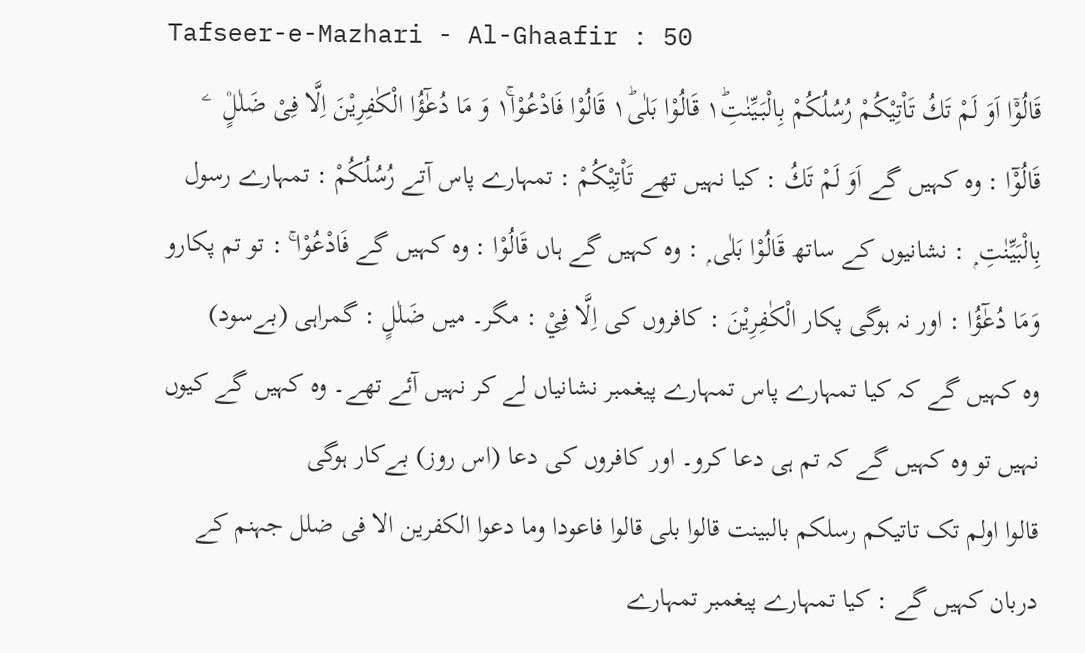Tafseer-e-Mazhari - Al-Ghaafir : 50
قَالُوْۤا اَوَ لَمْ تَكُ تَاْتِیْكُمْ رُسُلُكُمْ بِالْبَیِّنٰتِ١ؕ قَالُوْا بَلٰى١ؕ قَالُوْا فَادْعُوْا١ۚ وَ مَا دُعٰٓؤُا الْكٰفِرِیْنَ اِلَّا فِیْ ضَلٰلٍ۠   ۧ
قَالُوْٓا : وہ کہیں گے اَوَ لَمْ تَكُ : کیا نہیں تھے تَاْتِيْكُمْ : تمہارے پاس آتے رُسُلُكُمْ : تمہارے رسول بِالْبَيِّنٰتِ ۭ : نشانیوں کے ساتھ قَالُوْا بَلٰى ۭ : وہ کہیں گے ہاں قَالُوْا : وہ کہیں گے فَادْعُوْا ۚ : تو تم پکارو وَمَا دُعٰٓؤُا : اور نہ ہوگی پکار الْكٰفِرِيْنَ : کافروں کی اِلَّا فِيْ : مگر۔ میں ضَلٰلٍ : گمراہی (بےسود)
وہ کہیں گے کہ کیا تمہارے پاس تمہارے پیغمبر نشانیاں لے کر نہیں آئے تھے۔ وہ کہیں گے کیوں نہیں تو وہ کہیں گے کہ تم ہی دعا کرو۔ اور کافروں کی دعا (اس روز) بےکار ہوگی
قالوا اولم تک تاتیکم رسلکم بالبینت قالوا بلی قالوا فاعودا وما دعوا الکفرین الا فی ضلل جہنم کے دربان کہیں گے : کیا تمہارے پیغمبر تمہارے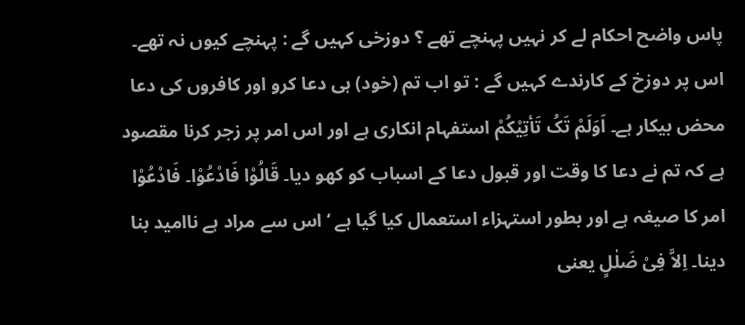پاس واضح احکام لے کر نہیں پہنچے تھے ؟ دوزخی کہیں گے : پہنچے کیوں نہ تھے۔ اس پر دوزخ کے کارندے کہیں گے : تو اب تم (خود) ہی دعا کرو اور کافروں کی دعا محض بیکار ہے۔ اَوَلَمْ تَکُ تَأتِیْکُمْ استفہام انکاری ہے اور اس امر پر زجر کرنا مقصود ہے کہ تم نے دعا کا وقت اور قبول دعا کے اسباب کو کھو دیا۔ قَالُوْا فَادْعُوْا۔ فَادْعُوْا امر کا صیغہ ہے اور بطور استہزاء استعمال کیا گیا ہے ‘ اس سے مراد ہے ناامید بنا دینا۔ اِلاَّ فِیْ ضَلٰلٍ یعنی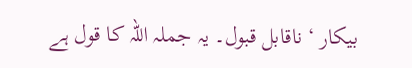بیکار ‘ ناقابل قبول۔ یہ جملہ اللہ کا قول ہے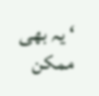‘ یہ بھی ممکن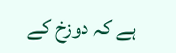ہے کہ دوزخ کے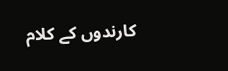کارندوں کے کلام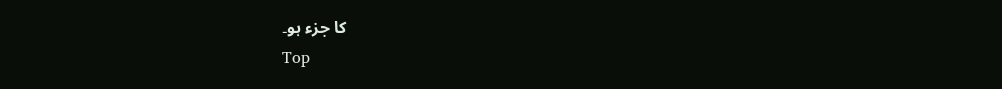کا جزء ہو۔
Top